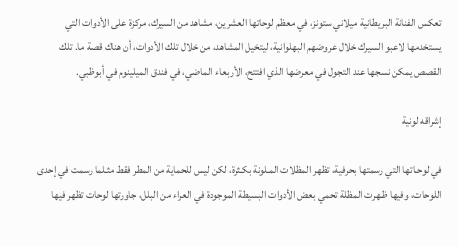تعكس الفنانة البريطانية ميلاني ستونز، في معظم لوحاتها العشرين، مشاهد من السيرك، مركزة على الأدوات التي يستخدمها لاعبو السيرك خلال عروضهم البهلوانية، ليتخيل المشاهد، من خلال تلك الأدوات، أن هناك قصة ما. تلك القصص يمكن نسجها عند التجول في معرضها الذي افتتح، الأربعاء الماضي، في فندق الميلينوم في أبوظبي.

إشراقه لونية

في لوحـاتها التي رسمتها بحرفية، تظهر المظلات المـلونة بكـثرة، لكن ليس للحماية من المطر فقط مثـلما رسمت في إحدى اللوحات، وفيها ظـهرت المظلة تحمي بعض الأدوات البسيطة الموجودة في العراء من البلل، جاورتها لوحات تظهر فيها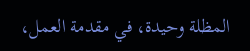المظلة وحيدة، في مقدمة العمل،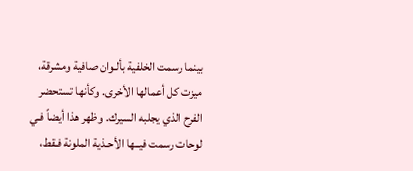بينما رسمت الخلفية بألـوان صافية ومشرقة، ميزت كل أعمالها الأخرى. وكأنها تستحضر الفرح الذي يجلبه السيرك. وظهر هذا أيضاً فـي لوحات رسمت فيــها الأحـذية الملونة فـقط،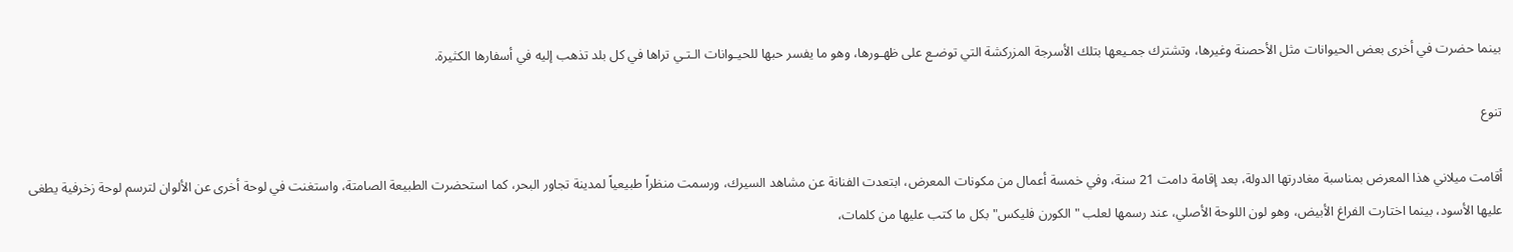بينما حضرت في أخرى بعض الحيوانات مثل الأحصنة وغيرها، وتشترك جمـيعها بتلك الأسرجة المزركشة التي توضـع على ظهـورها، وهو ما يفسر حبها للحيـوانات الـتـي تراها في كل بلد تذهب إليه في أسفارها الكثيرة.

تنوع

أقامت ميلاني هذا المعرض بمناسبة مغادرتها الدولة، بعد إقامة دامت 21 سنة، وفي خمسة أعمال من مكونات المعرض، ابتعدت الفنانة عن مشاهد السيرك، ورسمت منظراً طبيعياً لمدينة تجاور البحر، كما استحضرت الطبيعة الصامتة، واستغنت في لوحة أخرى عن الألوان لترسم لوحة زخرفية يطغى عليها الأسود، بينما اختارت الفراغ الأبيض، وهو لون اللوحة الأصلي، عند رسمها لعلب "الكورن فليكس" بكل ما كتب عليها من كلمات،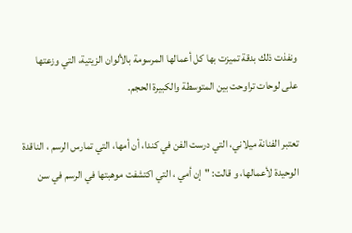ونفذت ذلك بدقة تميزت بها كل أعمالها المرسومة بالألوان الزيتية، التي وزعتها على لوحات تراوحت بين المتوسطة والكبيرة الحجم.

تعتبر الفنانة ميلاني، التي درست الفن في كندا، أن أمها، التي تمارس الرسم ، الناقدة الوحيدة لأعمالها، و قالت: "إن أمي ، التي اكتشفت موهبتها في الرسم في سن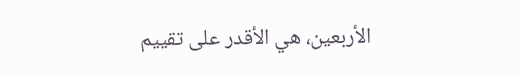الأربعين، هي الأقدر على تقييم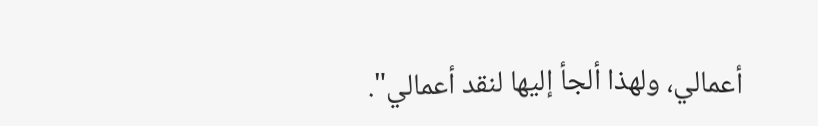أعمالي، ولهذا ألجأ إليها لنقد أعمالي".